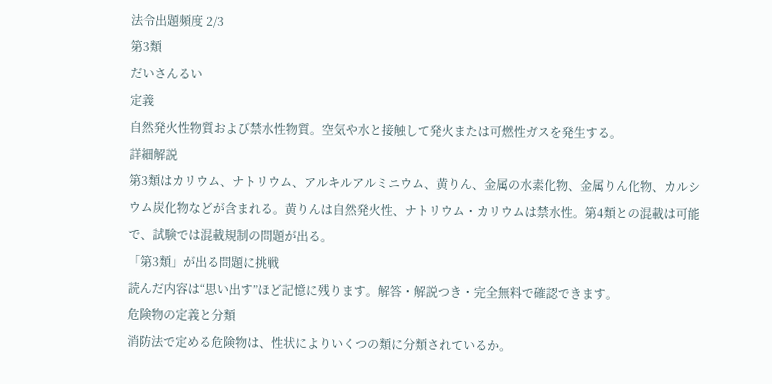法令出題頻度 2/3
第3類
だいさんるい
定義
自然発火性物質および禁水性物質。空気や水と接触して発火または可燃性ガスを発生する。
詳細解説
第3類はカリウム、ナトリウム、アルキルアルミニウム、黄りん、金属の水素化物、金属りん化物、カルシウム炭化物などが含まれる。黄りんは自然発火性、ナトリウム・カリウムは禁水性。第4類との混載は可能で、試験では混載規制の問題が出る。
「第3類」が出る問題に挑戦
読んだ内容は“思い出す”ほど記憶に残ります。解答・解説つき・完全無料で確認できます。
危険物の定義と分類
消防法で定める危険物は、性状によりいくつの類に分類されているか。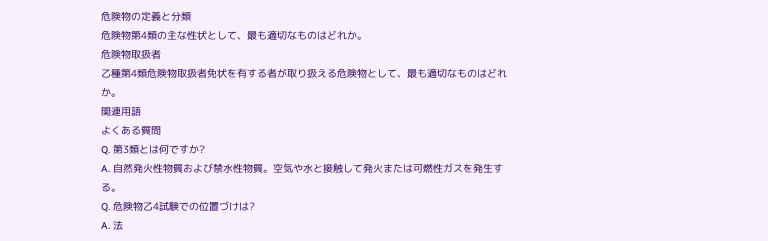危険物の定義と分類
危険物第4類の主な性状として、最も適切なものはどれか。
危険物取扱者
乙種第4類危険物取扱者免状を有する者が取り扱える危険物として、最も適切なものはどれか。
関連用語
よくある質問
Q. 第3類とは何ですか?
A. 自然発火性物質および禁水性物質。空気や水と接触して発火または可燃性ガスを発生する。
Q. 危険物乙4試験での位置づけは?
A. 法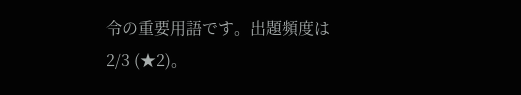令の重要用語です。出題頻度は 2/3 (★2)。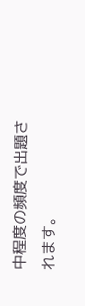中程度の頻度で出題されます。